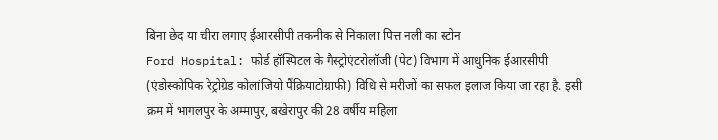बिना छेद या चीरा लगाए ईआरसीपी तकनीक से निकाला पित्त नली का स्टोन
Ford Hospital: फोर्ड हॉस्पिटल के गैस्ट्रोएंटरोलॉजी (पेट) विभाग में आधुनिक ईआरसीपी (एंडोस्कोपिक रेट्रोग्रेड कोलांजियो पैंक्रियाटोग्राफी) विधि से मरीजों का सफल इलाज किया जा रहा है. इसी क्रम में भागलपुर के अम्मापुर, बखेरापुर की 28 वर्षीय महिला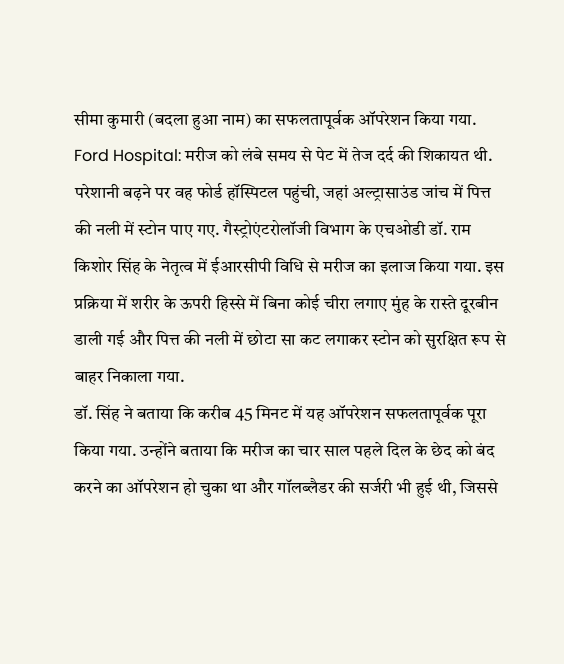सीमा कुमारी (बदला हुआ नाम) का सफलतापूर्वक ऑपरेशन किया गया.
Ford Hospital: मरीज को लंबे समय से पेट में तेज दर्द की शिकायत थी. परेशानी बढ़ने पर वह फोर्ड हॉस्पिटल पहुंची, जहां अल्ट्रासाउंड जांच में पित्त की नली में स्टोन पाए गए. गैस्ट्रोएंटरोलॉजी विभाग के एचओडी डॉ. राम किशोर सिंह के नेतृत्व में ईआरसीपी विधि से मरीज का इलाज किया गया. इस प्रक्रिया में शरीर के ऊपरी हिस्से में बिना कोई चीरा लगाए मुंह के रास्ते दूरबीन डाली गई और पित्त की नली में छोटा सा कट लगाकर स्टोन को सुरक्षित रूप से बाहर निकाला गया.
डॉ. सिंह ने बताया कि करीब 45 मिनट में यह ऑपरेशन सफलतापूर्वक पूरा किया गया. उन्होंने बताया कि मरीज का चार साल पहले दिल के छेद को बंद करने का ऑपरेशन हो चुका था और गॉलब्लैडर की सर्जरी भी हुई थी, जिससे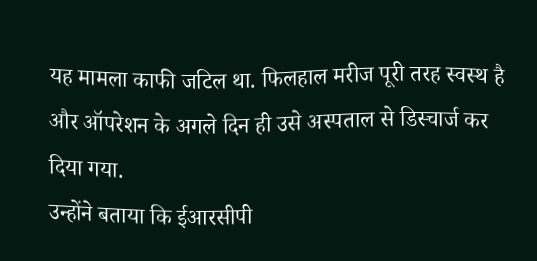यह मामला काफी जटिल था. फिलहाल मरीज पूरी तरह स्वस्थ है और ऑपरेशन के अगले दिन ही उसे अस्पताल से डिस्चार्ज कर दिया गया.
उन्होंने बताया कि ईआरसीपी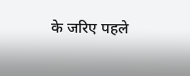के जरिए पहले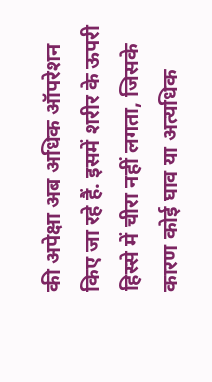की अपेक्षा अब अधिक ऑपरेशन किए जा रहे हैं. इसमें शरीर के ऊपरी हिस्से में चीरा नहीं लगता, जिसके कारण कोई घाव या अत्यधिक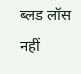ब्लड लॉस नहीं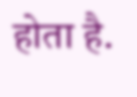होता है.